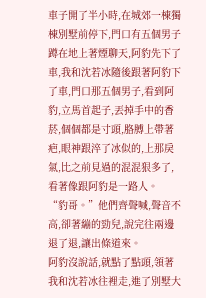車子開了半小時,在城郊一棟獨棟別墅前停下,門口有五個男子蹲在地上著煙聊天,阿豹先下了車,我和沈若冰隨後跟著阿豹下了車,門口那五個男子,看到阿豹,立馬首起子,丟掉手中的香菸,個個都是寸頭,胳膊上帶著疤,眼神跟淬了冰似的,上那戾氣,比之前見過的混混狠多了,看著像跟阿豹是一路人。
“豹哥。”他們齊聲喊,聲音不高,卻著繃的勁兒,說完往兩邊退了退,讓出條道來。
阿豹沒說話,就點了點頭,領著我和沈若冰往裡走,進了別墅大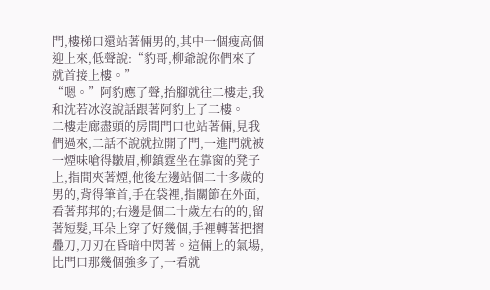門,樓梯口還站著倆男的,其中一個瘦高個迎上來,低聲說:“豹哥,柳爺說你們來了就首接上樓。”
“嗯。”阿豹應了聲,抬腳就往二樓走,我和沈若冰沒說話跟著阿豹上了二樓。
二樓走廊盡頭的房間門口也站著倆,見我們過來,二話不說就拉開了門,一進門就被一煙味嗆得皺眉,柳鎮霆坐在靠窗的凳子上,指間夾著煙,他後左邊站個二十多歲的男的,背得筆首,手在袋裡,指關節在外面,看著邦邦的;右邊是個二十歲左右的的,留著短髮,耳朵上穿了好幾個,手裡轉著把摺疊刀,刀刃在昏暗中閃著。這倆上的氣場,比門口那幾個強多了,一看就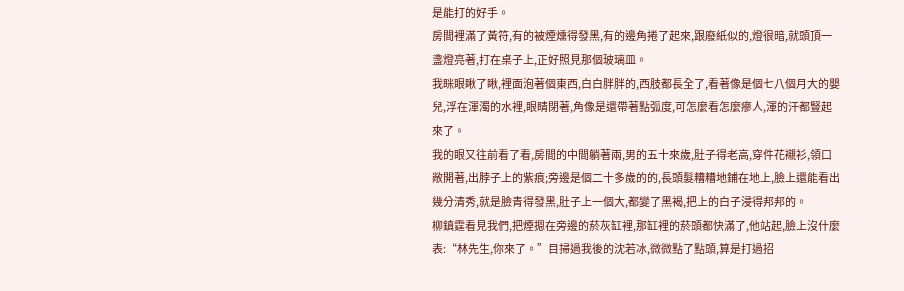是能打的好手。
房間裡滿了黃符,有的被煙燻得發黑,有的邊角捲了起來,跟廢紙似的,燈很暗,就頭頂一盞燈亮著,打在桌子上,正好照見那個玻璃皿。
我眯眼瞅了瞅,裡面泡著個東西,白白胖胖的,西肢都長全了,看著像是個七八個月大的嬰兒,浮在渾濁的水裡,眼睛閉著,角像是還帶著點弧度,可怎麼看怎麼瘮人,渾的汗都豎起來了。
我的眼又往前看了看,房間的中間躺著兩,男的五十來歲,肚子得老高,穿件花襯衫,領口敞開著,出脖子上的紫痕;旁邊是個二十多歲的的,長頭髮糟糟地鋪在地上,臉上還能看出幾分清秀,就是臉青得發黑,肚子上一個大,都變了黑褐,把上的白子浸得邦邦的。
柳鎮霆看見我們,把煙摁在旁邊的菸灰缸裡,那缸裡的菸頭都快滿了,他站起,臉上沒什麼表:“林先生,你來了。”目掃過我後的沈若冰,微微點了點頭,算是打過招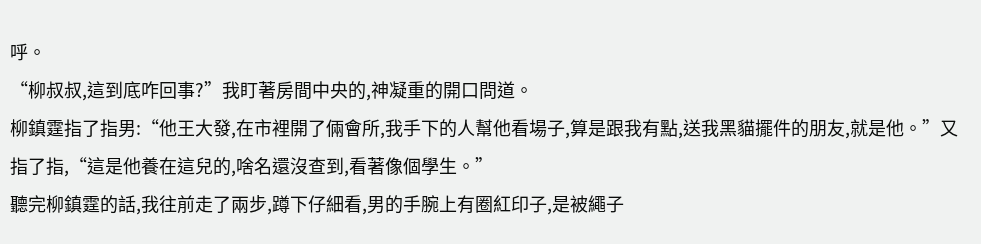呼。
“柳叔叔,這到底咋回事?”我盯著房間中央的,神凝重的開口問道。
柳鎮霆指了指男:“他王大發,在市裡開了倆會所,我手下的人幫他看場子,算是跟我有點,送我黑貓擺件的朋友,就是他。”又指了指,“這是他養在這兒的,啥名還沒查到,看著像個學生。”
聽完柳鎮霆的話,我往前走了兩步,蹲下仔細看,男的手腕上有圈紅印子,是被繩子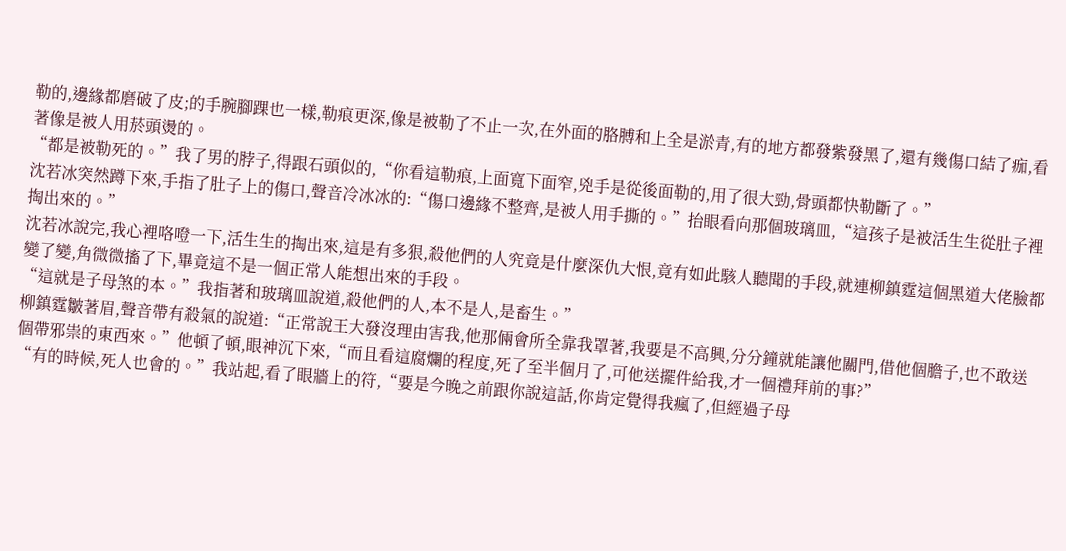勒的,邊緣都磨破了皮;的手腕腳踝也一樣,勒痕更深,像是被勒了不止一次,在外面的胳膊和上全是淤青,有的地方都發紫發黑了,還有幾傷口結了痂,看著像是被人用菸頭燙的。
“都是被勒死的。”我了男的脖子,得跟石頭似的,“你看這勒痕,上面寬下面窄,兇手是從後面勒的,用了很大勁,骨頭都快勒斷了。”
沈若冰突然蹲下來,手指了肚子上的傷口,聲音冷冰冰的:“傷口邊緣不整齊,是被人用手撕的。”抬眼看向那個玻璃皿,“這孩子是被活生生從肚子裡掏出來的。”
沈若冰說完,我心裡咯噔一下,活生生的掏出來,這是有多狠,殺他們的人究竟是什麼深仇大恨,竟有如此駭人聽聞的手段,就連柳鎮霆這個黑道大佬臉都變了變,角微微搐了下,畢竟這不是一個正常人能想出來的手段。
“這就是子母煞的本。”我指著和玻璃皿說道,殺他們的人,本不是人,是畜生。”
柳鎮霆皺著眉,聲音帶有殺氣的說道:“正常說王大發沒理由害我,他那倆會所全靠我罩著,我要是不高興,分分鐘就能讓他關門,借他個膽子,也不敢送個帶邪祟的東西來。”他頓了頓,眼神沉下來,“而且看這腐爛的程度,死了至半個月了,可他送擺件給我,才一個禮拜前的事?”
“有的時候,死人也會的。”我站起,看了眼牆上的符,“要是今晚之前跟你說這話,你肯定覺得我瘋了,但經過子母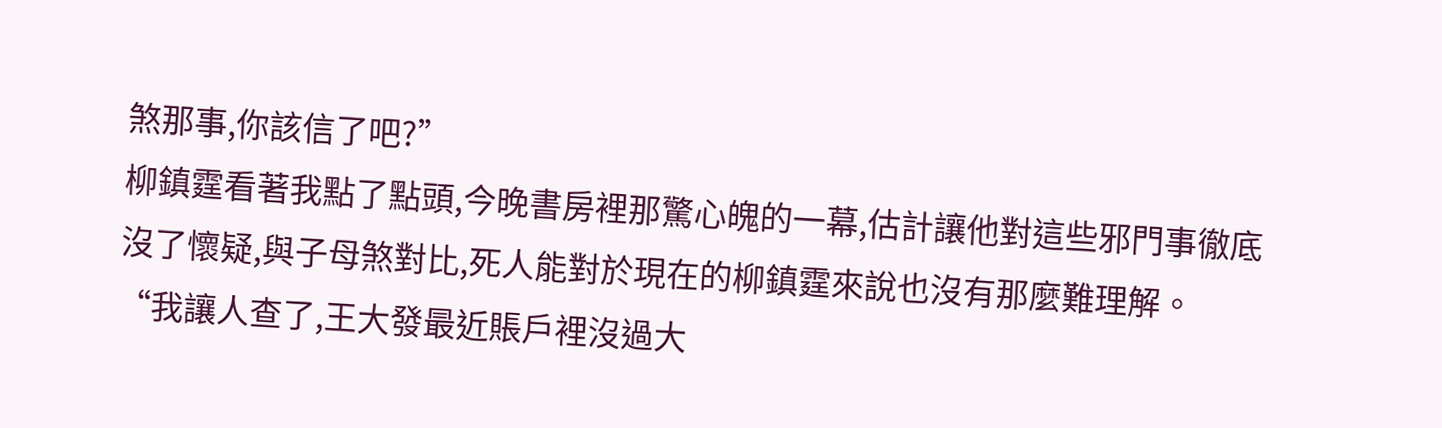煞那事,你該信了吧?”
柳鎮霆看著我點了點頭,今晚書房裡那驚心魄的一幕,估計讓他對這些邪門事徹底沒了懷疑,與子母煞對比,死人能對於現在的柳鎮霆來說也沒有那麼難理解。
“我讓人查了,王大發最近賬戶裡沒過大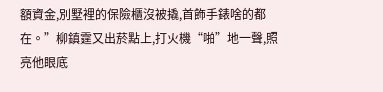額資金,別墅裡的保險櫃沒被撬,首飾手錶啥的都在。”柳鎮霆又出菸點上,打火機“啪”地一聲,照亮他眼底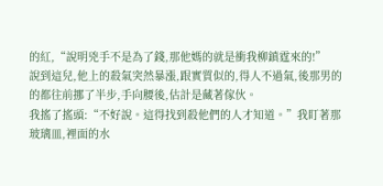的紅,“說明兇手不是為了錢,那他媽的就是衝我柳鎮霆來的!”
說到這兒,他上的殺氣突然暴漲,跟實質似的,得人不過氣,後那男的的都往前挪了半步,手向腰後,估計是藏著傢伙。
我搖了搖頭:“不好說。這得找到殺他們的人才知道。”我盯著那玻璃皿,裡面的水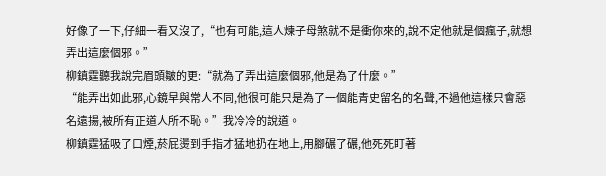好像了一下,仔細一看又沒了,“也有可能,這人煉子母煞就不是衝你來的,說不定他就是個瘋子,就想弄出這麼個邪。”
柳鎮霆聽我說完眉頭皺的更:“就為了弄出這麼個邪,他是為了什麼。”
“能弄出如此邪,心鏡早與常人不同,他很可能只是為了一個能青史留名的名聲,不過他這樣只會惡名遠揚,被所有正道人所不恥。”我冷冷的說道。
柳鎮霆猛吸了口煙,菸屁燙到手指才猛地扔在地上,用腳碾了碾,他死死盯著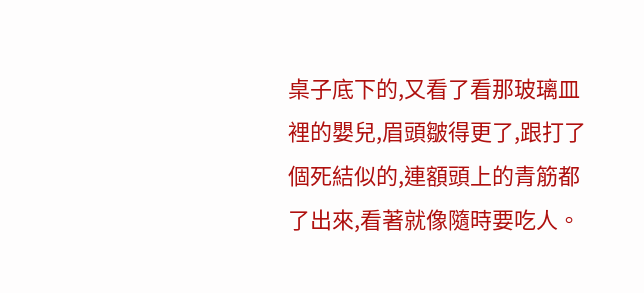桌子底下的,又看了看那玻璃皿裡的嬰兒,眉頭皺得更了,跟打了個死結似的,連額頭上的青筋都了出來,看著就像隨時要吃人。